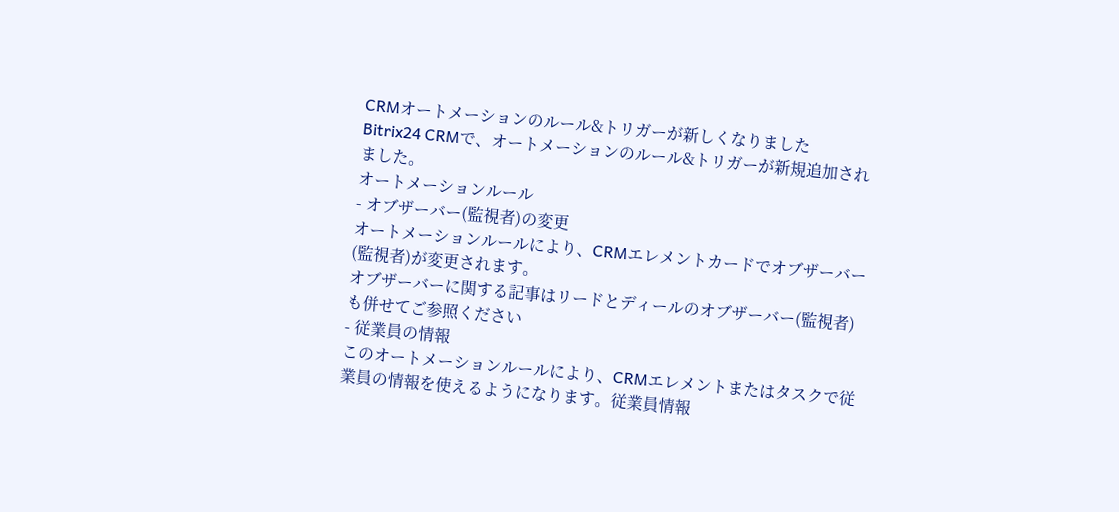CRMオートメーションのルール&トリガーが新しくなりました
Bitrix24 CRMで、オートメーションのルール&トリガーが新規追加されました。
オートメーションルール
- オブザーバー(監視者)の変更
オートメーションルールにより、CRMエレメントカードでオブザーバー(監視者)が変更されます。
オブザーバーに関する記事はリードとディールのオブザーバー(監視者)も併せてご参照ください
- 従業員の情報
このオートメーションルールにより、CRMエレメントまたはタスクで従業員の情報を使えるようになります。従業員情報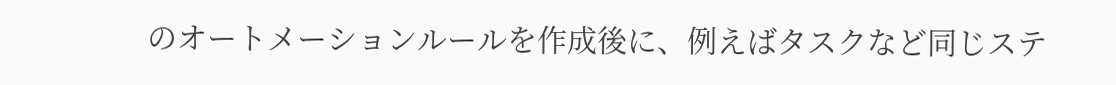のオートメーションルールを作成後に、例えばタスクなど同じステ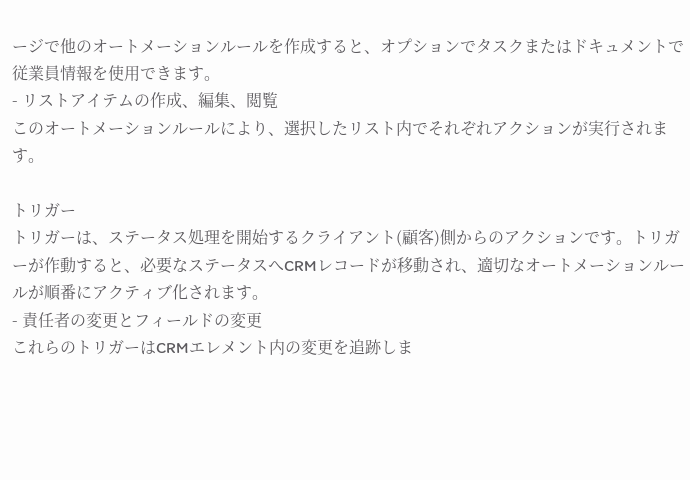ージで他のオートメーションルールを作成すると、オプションでタスクまたはドキュメントで従業員情報を使用できます。
- リストアイテムの作成、編集、閲覧
このオートメーションルールにより、選択したリスト内でそれぞれアクションが実行されます。

トリガー
トリガーは、ステータス処理を開始するクライアント(顧客)側からのアクションです。トリガーが作動すると、必要なステータスへCRMレコードが移動され、適切なオートメーションルールが順番にアクティブ化されます。
- 責任者の変更とフィールドの変更
これらのトリガーはCRMエレメント内の変更を追跡しま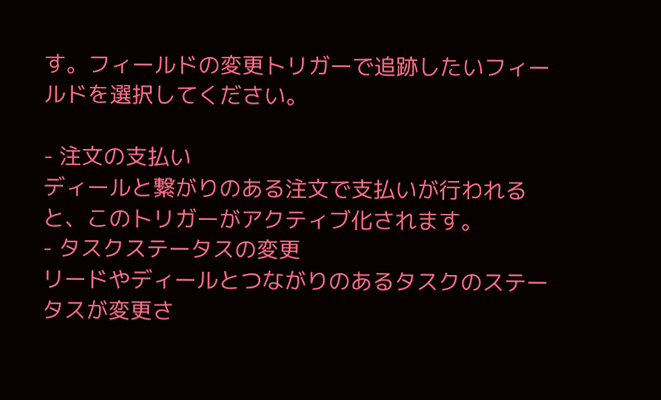す。フィールドの変更トリガーで追跡したいフィールドを選択してください。

- 注文の支払い
ディールと繋がりのある注文で支払いが行われると、このトリガーがアクティブ化されます。
- タスクステータスの変更
リードやディールとつながりのあるタスクのステータスが変更さ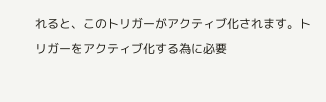れると、このトリガーがアクティブ化されます。トリガーをアクティブ化する為に必要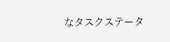なタスクステータ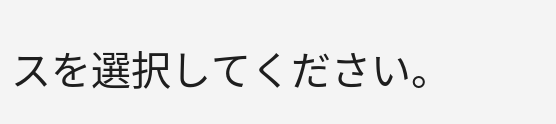スを選択してください。